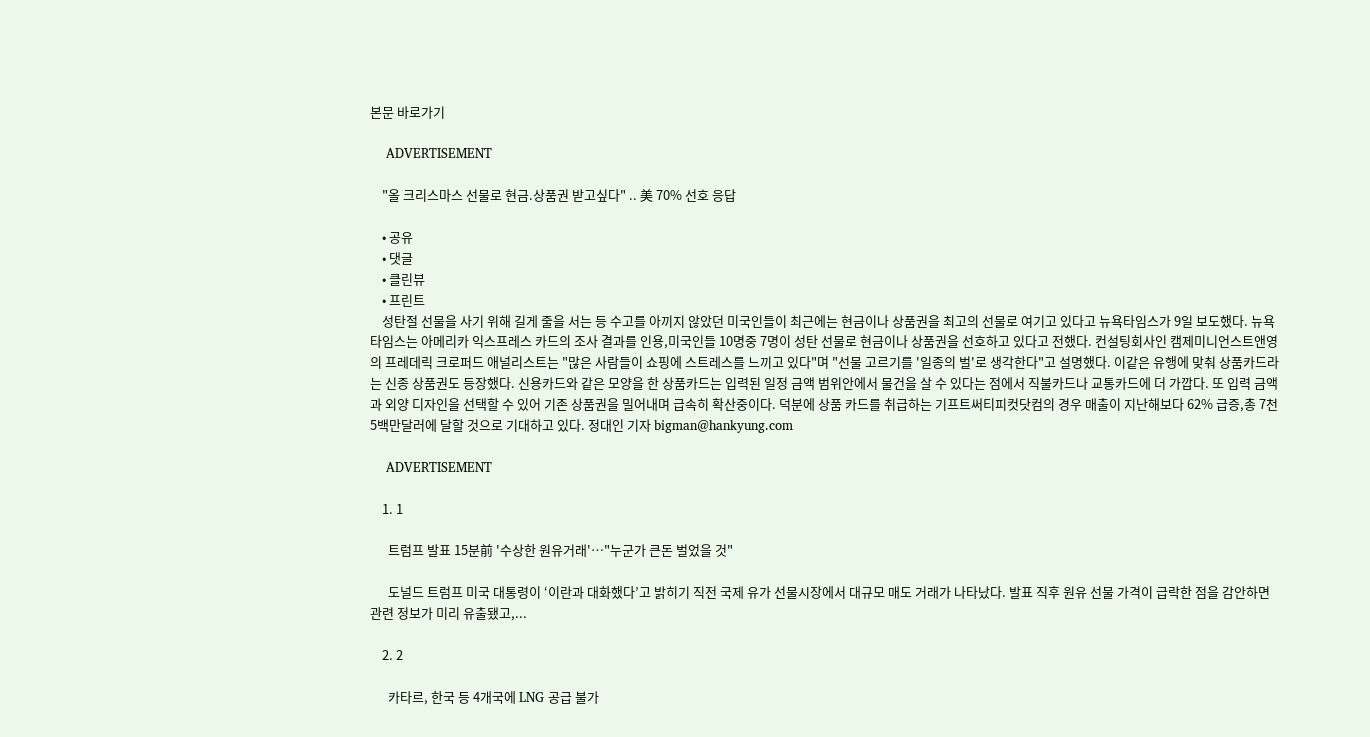본문 바로가기

    ADVERTISEMENT

    "올 크리스마스 선물로 현금.상품권 받고싶다" .. 美 70% 선호 응답

    • 공유
    • 댓글
    • 클린뷰
    • 프린트
    성탄절 선물을 사기 위해 길게 줄을 서는 등 수고를 아끼지 않았던 미국인들이 최근에는 현금이나 상품권을 최고의 선물로 여기고 있다고 뉴욕타임스가 9일 보도했다. 뉴욕타임스는 아메리카 익스프레스 카드의 조사 결과를 인용,미국인들 10명중 7명이 성탄 선물로 현금이나 상품권을 선호하고 있다고 전했다. 컨설팅회사인 캠제미니언스트앤영의 프레데릭 크로퍼드 애널리스트는 "많은 사람들이 쇼핑에 스트레스를 느끼고 있다"며 "선물 고르기를 '일종의 벌'로 생각한다"고 설명했다. 이같은 유행에 맞춰 상품카드라는 신종 상품권도 등장했다. 신용카드와 같은 모양을 한 상품카드는 입력된 일정 금액 범위안에서 물건을 살 수 있다는 점에서 직불카드나 교통카드에 더 가깝다. 또 입력 금액과 외양 디자인을 선택할 수 있어 기존 상품권을 밀어내며 급속히 확산중이다. 덕분에 상품 카드를 취급하는 기프트써티피컷닷컴의 경우 매출이 지난해보다 62% 급증,총 7천5백만달러에 달할 것으로 기대하고 있다. 정대인 기자 bigman@hankyung.com

    ADVERTISEMENT

    1. 1

      트럼프 발표 15분前 '수상한 원유거래'…"누군가 큰돈 벌었을 것"

      도널드 트럼프 미국 대통령이 ‘이란과 대화했다’고 밝히기 직전 국제 유가 선물시장에서 대규모 매도 거래가 나타났다. 발표 직후 원유 선물 가격이 급락한 점을 감안하면 관련 정보가 미리 유출됐고,...

    2. 2

      카타르, 한국 등 4개국에 LNG 공급 불가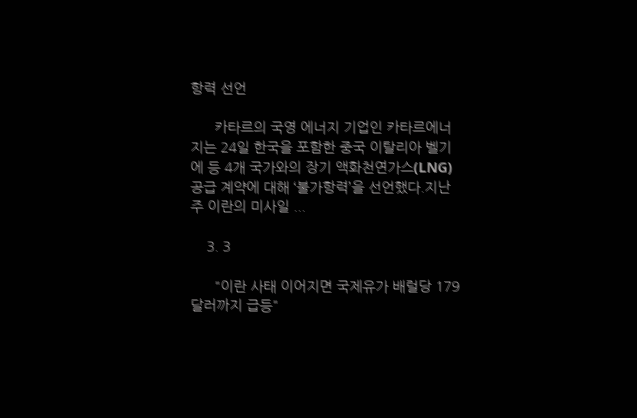항력 선언

      카타르의 국영 에너지 기업인 카타르에너지는 24일 한국을 포함한 중국 이탈리아 벨기에 등 4개 국가와의 장기 액화천연가스(LNG) 공급 계약에 대해 ‘불가항력’을 선언했다.지난주 이란의 미사일 ...

    3. 3

      "이란 사태 이어지면 국제유가 배럴당 179달러까지 급등"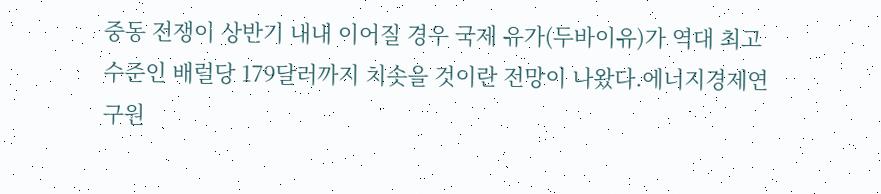중동 전쟁이 상반기 내내 이어질 경우 국제 유가(두바이유)가 역대 최고 수준인 배럴당 179달러까지 치솟을 것이란 전망이 나왔다.에너지경제연구원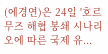(에경연)은 24일 '호르무즈 해협 봉쇄 시나리오에 따른 국제 유...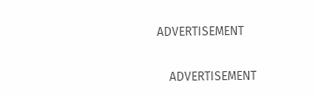ADVERTISEMENT

    ADVERTISEMENT